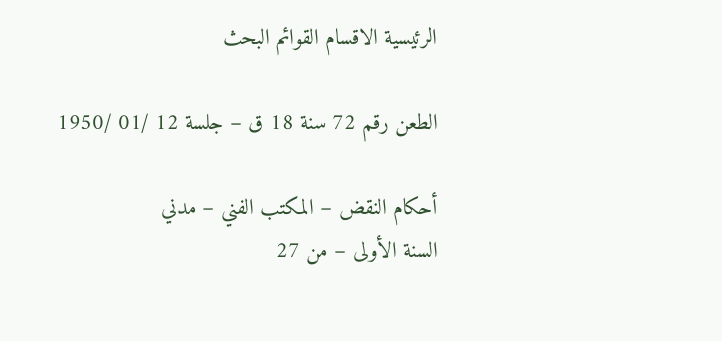الرئيسية الاقسام القوائم البحث

الطعن رقم 72 سنة 18 ق – جلسة 12 /01 /1950

أحكام النقض – المكتب الفني – مدني
السنة الأولى – من 27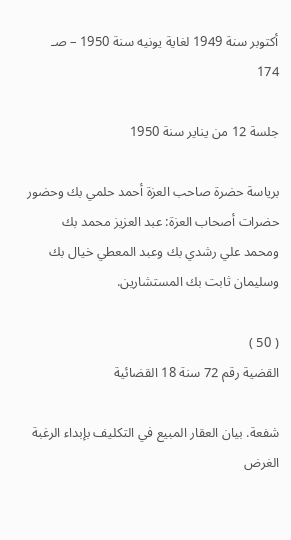أكتوبر سنة 1949 لغاية يونيه سنة 1950 – صـ 174

جلسة 12 من يناير سنة 1950

برياسة حضرة صاحب العزة أحمد حلمي بك وحضور حضرات أصحاب العزة: عبد العزيز محمد بك ومحمد علي رشدي بك وعبد المعطي خيال بك وسليمان ثابت بك المستشارين.

( 50 )
القضية رقم 72 سنة 18 القضائية

شفعة. بيان العقار المبيع في التكليف بإبداء الرغبة  الغرض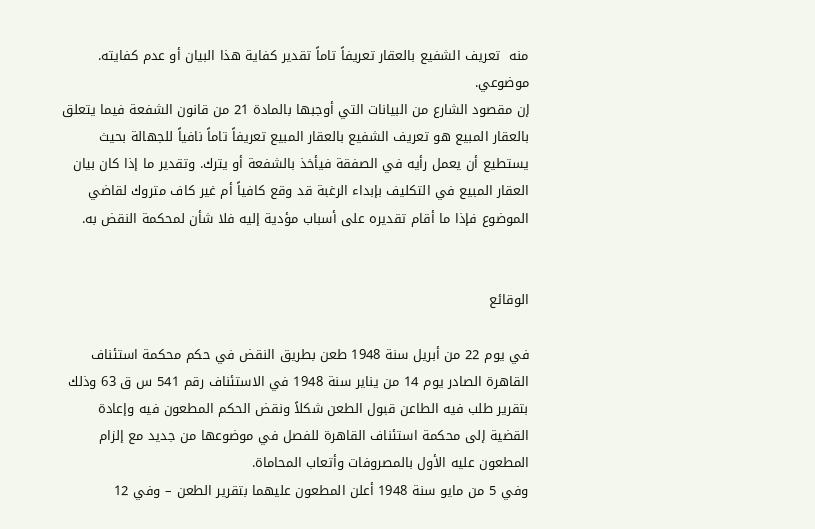منه  تعريف الشفيع بالعقار تعريفاً تاماً تقدير كفاية هذا البيان أو عدم كفايته. موضوعي.
إن مقصود الشارع من البيانات التي أوجبها بالمادة 21 من قانون الشفعة فيما يتعلق بالعقار المبيع هو تعريف الشفيع بالعقار المبيع تعريفاً تاماً نافياً للجهالة بحيث يستطيع أن يعمل رأيه في الصفقة فيأخذ بالشفعة أو يترك. وتقدير ما إذا كان بيان العقار المبيع في التكليف بإبداء الرغبة قد وقع كافياً أم غير كاف متروك لقاضي الموضوع فإذا ما أقام تقديره على أسباب مؤدية إليه فلا شأن لمحكمة النقض به.


الوقائع

في يوم 22 من أبريل سنة 1948 طعن بطريق النقض في حكم محكمة استئناف القاهرة الصادر يوم 14 من يناير سنة 1948 في الاستئناف رقم 541 س ق 63 وذلك بتقرير طلب فيه الطاعن قبول الطعن شكلاً ونقض الحكم المطعون فيه وإعادة القضية إلى محكمة استئناف القاهرة للفصل في موضوعها من جديد مع إلزام المطعون عليه الأول بالمصروفات وأتعاب المحاماة.
وفي 5 من مايو سنة 1948 أعلن المطعون عليهما بتقرير الطعن – وفي 12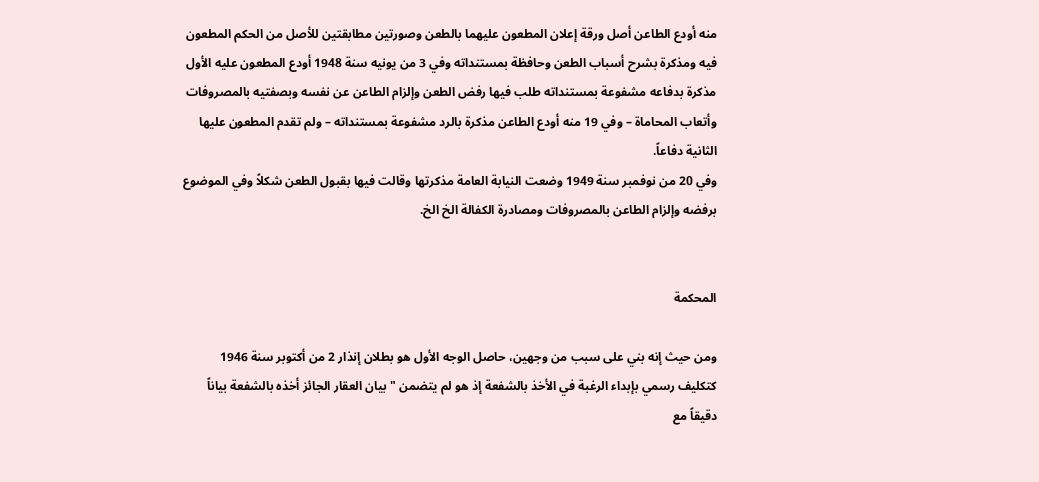منه أودع الطاعن أصل ورقة إعلان المطعون عليهما بالطعن وصورتين مطابقتين للأصل من الحكم المطعون فيه ومذكرة بشرح أسباب الطعن وحافظة بمستنداته وفي 3 من يونيه سنة 1948 أودع المطعون عليه الأول مذكرة بدفاعه مشفوعة بمستنداته طلب فيها رفض الطعن وإلزام الطاعن عن نفسه وبصفتيه بالمصروفات وأتعاب المحاماة – وفي 19 منه أودع الطاعن مذكرة بالرد مشفوعة بمستنداته – ولم تقدم المطعون عليها الثانية دفاعاً.
وفي 20 من نوفمبر سنة 1949 وضعت النيابة العامة مذكرتها وقالت فيها بقبول الطعن شكلاً وفي الموضوع برفضه وإلزام الطاعن بالمصروفات ومصادرة الكفالة الخ الخ.


المحكمة

ومن حيث إنه بني على سبب من وجهين، حاصل الوجه الأول هو بطلان إنذار 2 من أكتوبر سنة 1946 كتكليف رسمي بإبداء الرغبة في الأخذ بالشفعة إذ هو لم يتضمن " بيان العقار الجائز أخذه بالشفعة بياناً دقيقاً مع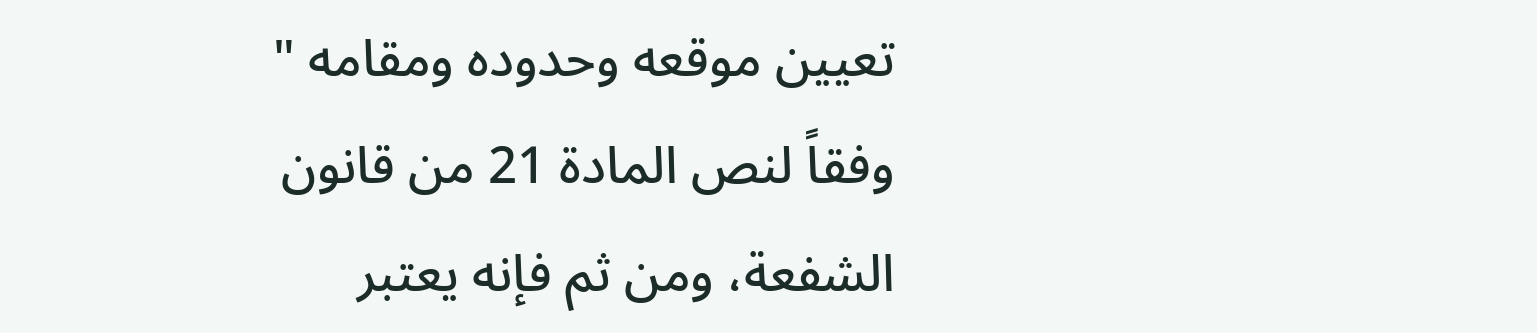تعيين موقعه وحدوده ومقامه " وفقاً لنص المادة 21 من قانون الشفعة، ومن ثم فإنه يعتبر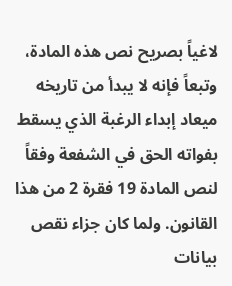لاغياً بصريح نص هذه المادة، وتبعاً فإنه لا يبدأ من تاريخه ميعاد إبداء الرغبة الذي يسقط بفواته الحق في الشفعة وفقاً لنص المادة 19 فقرة 2 من هذا القانون. ولما كان جزاء نقص بيانات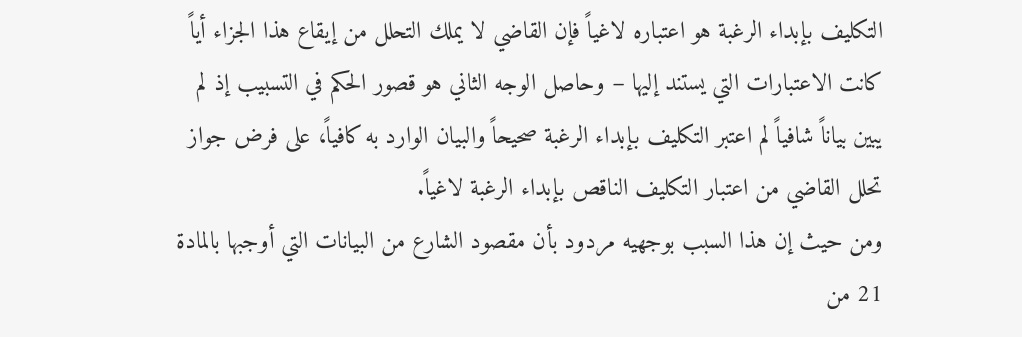التكليف بإبداء الرغبة هو اعتباره لاغياً فإن القاضي لا يملك التحلل من إيقاع هذا الجزاء أياً كانت الاعتبارات التي يستند إليها – وحاصل الوجه الثاني هو قصور الحكم في التسبيب إذ لم يبين بياناً شافياً لم اعتبر التكليف بإبداء الرغبة صحيحاً والبيان الوارد به كافياً، على فرض جواز تحلل القاضي من اعتبار التكليف الناقص بإبداء الرغبة لاغياً.
ومن حيث إن هذا السبب بوجهيه مردود بأن مقصود الشارع من البيانات التي أوجبها بالمادة 21 من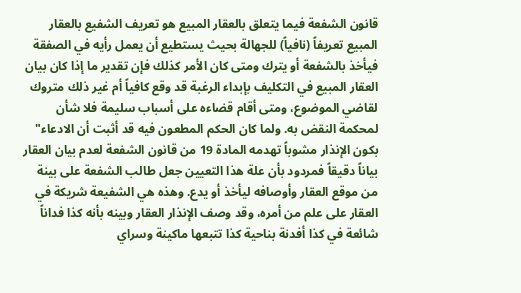قانون الشفعة فيما يتعلق بالعقار المبيع هو تعريف الشفيع بالعقار المبيع تعريفاً (نافياً) للجهالة بحيث يستطيع أن يعمل رأيه في الصفقة فيأخذ بالشفعة أو يترك ومتى كان الأمر كذلك فإن تقدير ما إذا كان بيان العقار المبيع في التكليف بإبداء الرغبة قد وقع كافياً أم غير ذلك متروك لقاضي الموضوع، ومتى أقام قضاءه على أسباب سليمة فلا شأن لمحكمة النقض به. ولما كان الحكم المطعون فيه قد أثبت أن الادعاء" بكون الإنذار مشوباً تهدمه المادة 19 من قانون الشفعة لعدم بيان العقار بياناً دقيقاً فمردود بأن علة هذا التعيين جعل طالب الشفعة على بينة من موقع العقار وأوصافه ليأخذ أو يدع. وهذه هي الشفيعة شريكة في العقار على علم من أمره، وقد وصف الإنذار العقار وبينه بأنه كذا فداناً شائعة في كذا أفدنة بناحية كذا تتبعها ماكينة وسراي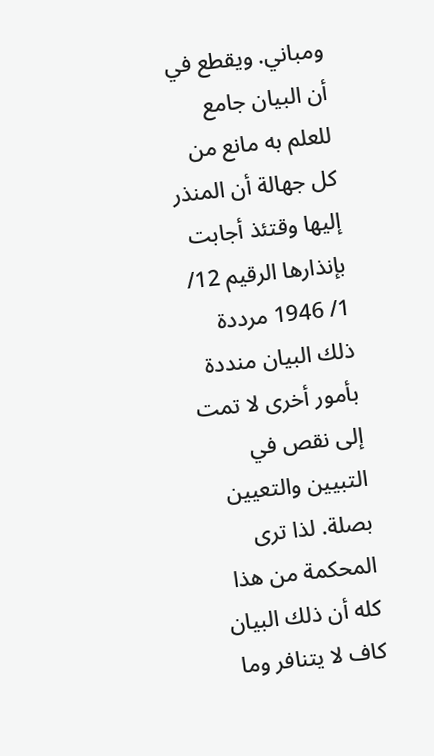ومباني. ويقطع في أن البيان جامع للعلم به مانع من كل جهالة أن المنذر إليها وقتئذ أجابت بإنذارها الرقيم 12/ 1/ 1946 مرددة ذلك البيان منددة بأمور أخرى لا تمت إلى نقص في التبيين والتعيين بصلة. لذا ترى المحكمة من هذا كله أن ذلك البيان كاف لا يتنافر وما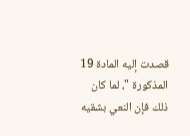قصدت إليه المادة 19 المذكورة "، لما كان ذلك فإن النعي بشقيه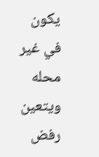يكون في غير محله ويتعين رفض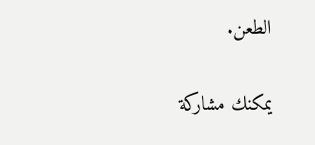الطعن.

يمكنك مشاركة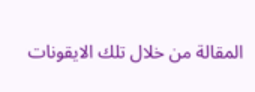المقالة من خلال تلك الايقونات